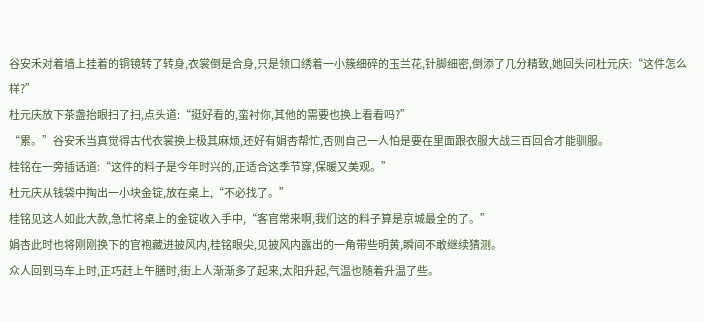谷安禾对着墙上挂着的铜镜转了转身,衣裳倒是合身,只是领口绣着一小簇细碎的玉兰花,针脚细密,倒添了几分精致,她回头问杜元庆:“这件怎么样?”
杜元庆放下茶盏抬眼扫了扫,点头道:“挺好看的,蛮衬你,其他的需要也换上看看吗?”
“累。”谷安禾当真觉得古代衣裳换上极其麻烦,还好有娟杏帮忙,否则自己一人怕是要在里面跟衣服大战三百回合才能驯服。
桂铭在一旁插话道:“这件的料子是今年时兴的,正适合这季节穿,保暖又美观。”
杜元庆从钱袋中掏出一小块金锭,放在桌上,“不必找了。”
桂铭见这人如此大款,急忙将桌上的金锭收入手中,“客官常来啊,我们这的料子算是京城最全的了。”
娟杏此时也将刚刚换下的官袍藏进披风内,桂铭眼尖,见披风内露出的一角带些明黄,瞬间不敢继续猜测。
众人回到马车上时,正巧赶上午膳时,街上人渐渐多了起来,太阳升起,气温也随着升温了些。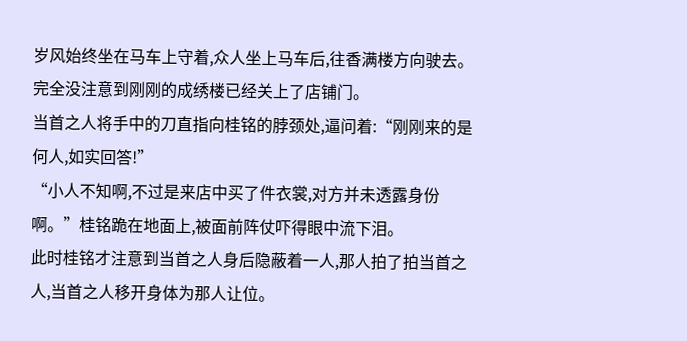岁风始终坐在马车上守着,众人坐上马车后,往香满楼方向驶去。完全没注意到刚刚的成绣楼已经关上了店铺门。
当首之人将手中的刀直指向桂铭的脖颈处,逼问着:“刚刚来的是何人,如实回答!”
“小人不知啊,不过是来店中买了件衣裳,对方并未透露身份啊。”桂铭跪在地面上,被面前阵仗吓得眼中流下泪。
此时桂铭才注意到当首之人身后隐蔽着一人,那人拍了拍当首之人,当首之人移开身体为那人让位。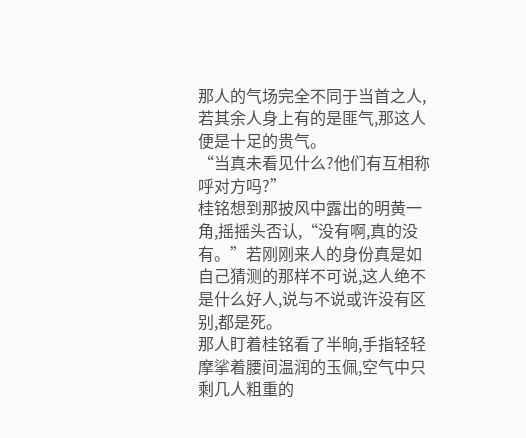那人的气场完全不同于当首之人,若其余人身上有的是匪气,那这人便是十足的贵气。
“当真未看见什么?他们有互相称呼对方吗?”
桂铭想到那披风中露出的明黄一角,摇摇头否认,“没有啊,真的没有。”若刚刚来人的身份真是如自己猜测的那样不可说,这人绝不是什么好人,说与不说或许没有区别,都是死。
那人盯着桂铭看了半晌,手指轻轻摩挲着腰间温润的玉佩,空气中只剩几人粗重的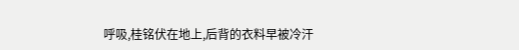呼吸,桂铭伏在地上,后背的衣料早被冷汗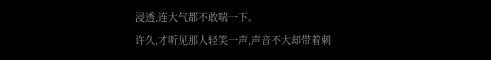浸透,连大气都不敢喘一下。
许久,才听见那人轻笑一声,声音不大却带着刺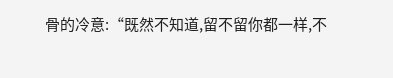骨的冷意:“既然不知道,留不留你都一样,不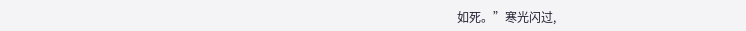如死。”寒光闪过,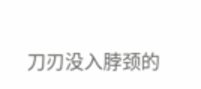刀刃没入脖颈的